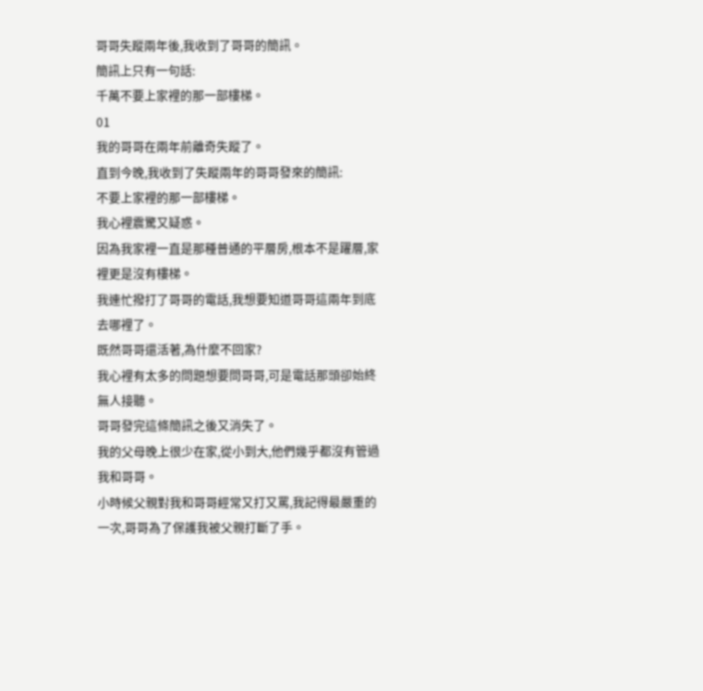哥哥失蹤兩年後,我收到了哥哥的簡訊。
簡訊上只有一句話:
千萬不要上家裡的那一部樓梯。
01
我的哥哥在兩年前離奇失蹤了。
直到今晚,我收到了失蹤兩年的哥哥發來的簡訊:
不要上家裡的那一部樓梯。
我心裡震驚又疑惑。
因為我家裡一直是那種普通的平層房,根本不是躍層,家裡更是沒有樓梯。
我連忙撥打了哥哥的電話,我想要知道哥哥這兩年到底去哪裡了。
既然哥哥還活著,為什麼不回家?
我心裡有太多的問題想要問哥哥,可是電話那頭卻始終無人接聽。
哥哥發完這條簡訊之後又消失了。
我的父母晚上很少在家,從小到大,他們幾乎都沒有管過我和哥哥。
小時候父親對我和哥哥經常又打又罵,我記得最嚴重的一次,哥哥為了保護我被父親打斷了手。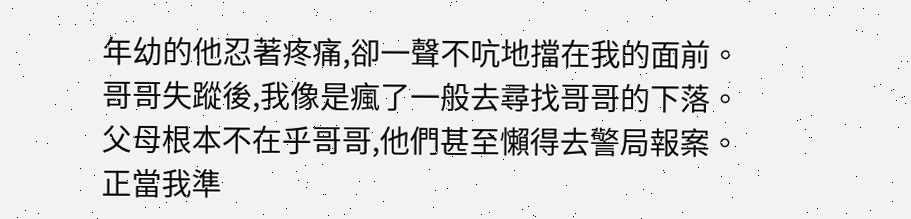年幼的他忍著疼痛,卻一聲不吭地擋在我的面前。
哥哥失蹤後,我像是瘋了一般去尋找哥哥的下落。
父母根本不在乎哥哥,他們甚至懶得去警局報案。
正當我準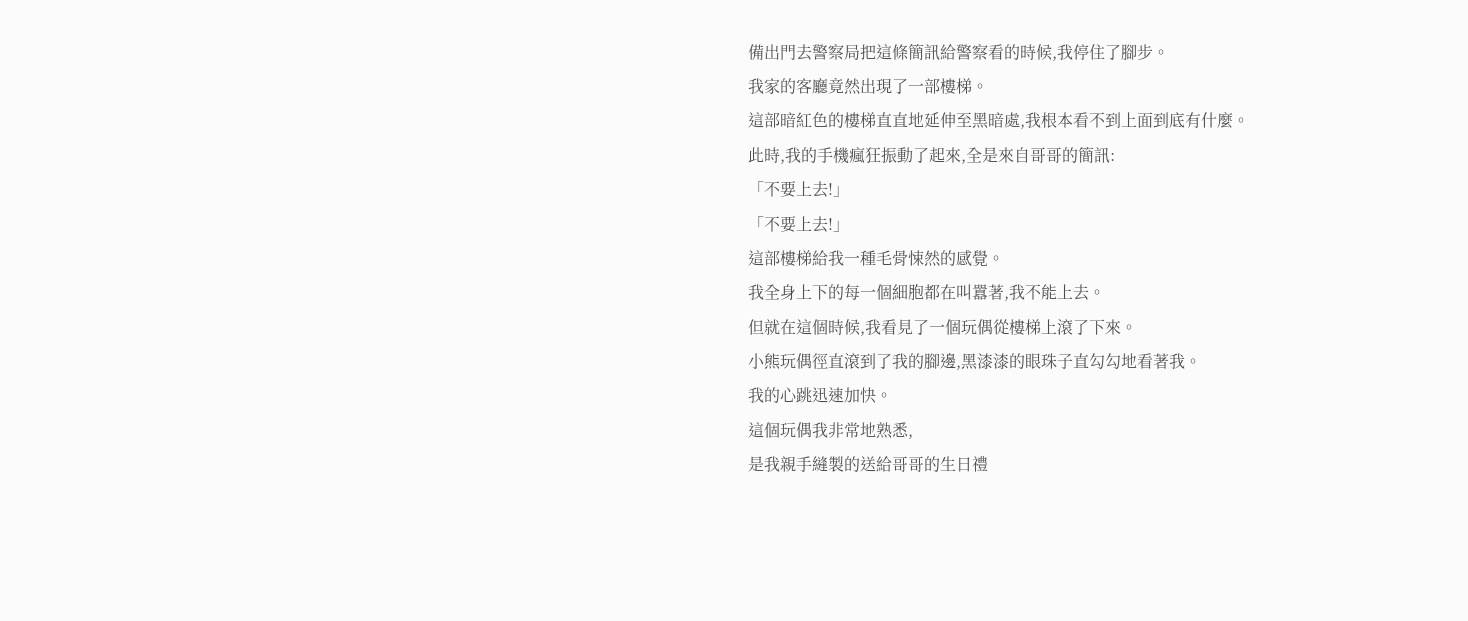備出門去警察局把這條簡訊給警察看的時候,我停住了腳步。
我家的客廳竟然出現了一部樓梯。
這部暗紅色的樓梯直直地延伸至黑暗處,我根本看不到上面到底有什麼。
此時,我的手機瘋狂振動了起來,全是來自哥哥的簡訊:
「不要上去!」
「不要上去!」
這部樓梯給我一種毛骨悚然的感覺。
我全身上下的每一個細胞都在叫囂著,我不能上去。
但就在這個時候,我看見了一個玩偶從樓梯上滾了下來。
小熊玩偶徑直滾到了我的腳邊,黑漆漆的眼珠子直勾勾地看著我。
我的心跳迅速加快。
這個玩偶我非常地熟悉,
是我親手縫製的送給哥哥的生日禮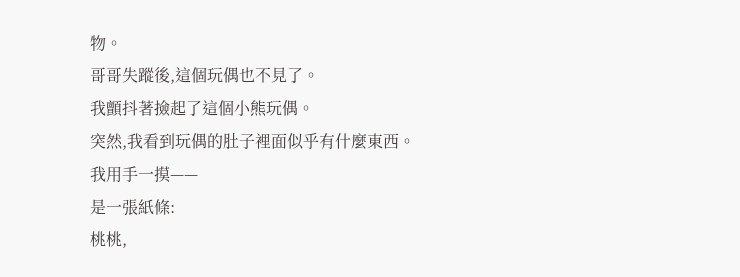物。
哥哥失蹤後,這個玩偶也不見了。
我顫抖著撿起了這個小熊玩偶。
突然,我看到玩偶的肚子裡面似乎有什麼東西。
我用手一摸——
是一張紙條:
桃桃,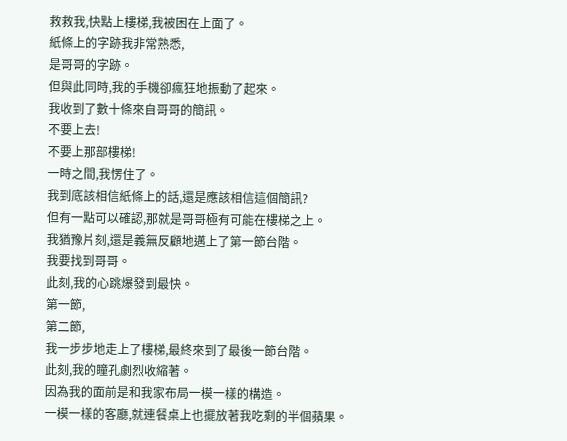救救我,快點上樓梯,我被困在上面了。
紙條上的字跡我非常熟悉,
是哥哥的字跡。
但與此同時,我的手機卻瘋狂地振動了起來。
我收到了數十條來自哥哥的簡訊。
不要上去!
不要上那部樓梯!
一時之間,我愣住了。
我到底該相信紙條上的話,還是應該相信這個簡訊?
但有一點可以確認,那就是哥哥極有可能在樓梯之上。
我猶豫片刻,還是義無反顧地邁上了第一節台階。
我要找到哥哥。
此刻,我的心跳爆發到最快。
第一節,
第二節,
我一步步地走上了樓梯,最終來到了最後一節台階。
此刻,我的瞳孔劇烈收縮著。
因為我的面前是和我家布局一模一樣的構造。
一模一樣的客廳,就連餐桌上也擺放著我吃剩的半個蘋果。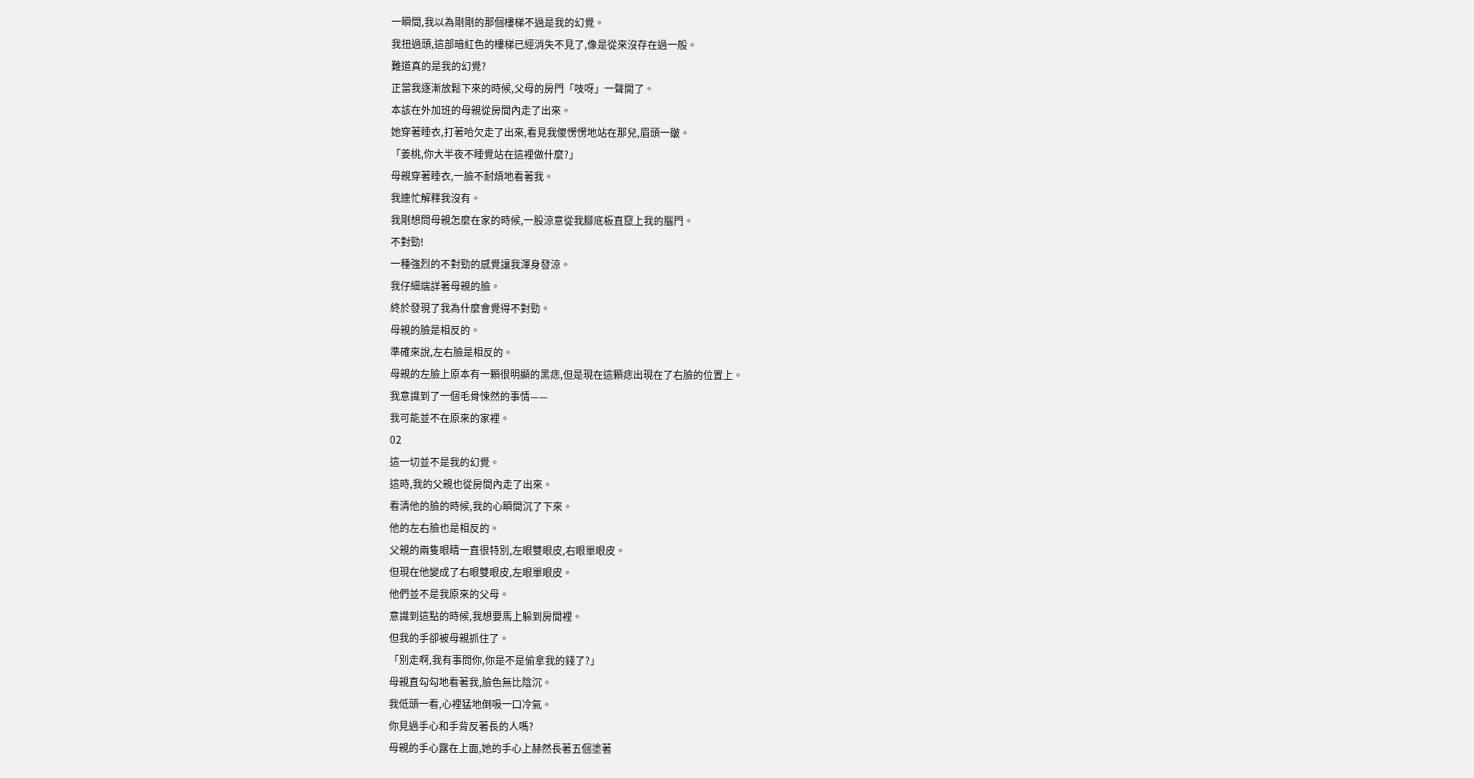一瞬間,我以為剛剛的那個樓梯不過是我的幻覺。
我扭過頭,這部暗紅色的樓梯已經消失不見了,像是從來沒存在過一般。
難道真的是我的幻覺?
正當我逐漸放鬆下來的時候,父母的房門「吱呀」一聲開了。
本該在外加班的母親從房間內走了出來。
她穿著睡衣,打著哈欠走了出來,看見我傻愣愣地站在那兒,眉頭一皺。
「姜桃,你大半夜不睡覺站在這裡做什麼?」
母親穿著睡衣,一臉不耐煩地看著我。
我連忙解釋我沒有。
我剛想問母親怎麼在家的時候,一股涼意從我腳底板直竄上我的腦門。
不對勁!
一種強烈的不對勁的感覺讓我渾身發涼。
我仔細端詳著母親的臉。
終於發現了我為什麼會覺得不對勁。
母親的臉是相反的。
準確來說,左右臉是相反的。
母親的左臉上原本有一顆很明顯的黑痣,但是現在這顆痣出現在了右臉的位置上。
我意識到了一個毛骨悚然的事情——
我可能並不在原來的家裡。
02
這一切並不是我的幻覺。
這時,我的父親也從房間內走了出來。
看清他的臉的時候,我的心瞬間沉了下來。
他的左右臉也是相反的。
父親的兩隻眼睛一直很特別,左眼雙眼皮,右眼單眼皮。
但現在他變成了右眼雙眼皮,左眼單眼皮。
他們並不是我原來的父母。
意識到這點的時候,我想要馬上躲到房間裡。
但我的手卻被母親抓住了。
「別走啊,我有事問你,你是不是偷拿我的錢了?」
母親直勾勾地看著我,臉色無比陰沉。
我低頭一看,心裡猛地倒吸一口冷氣。
你見過手心和手背反著長的人嗎?
母親的手心露在上面,她的手心上赫然長著五個塗著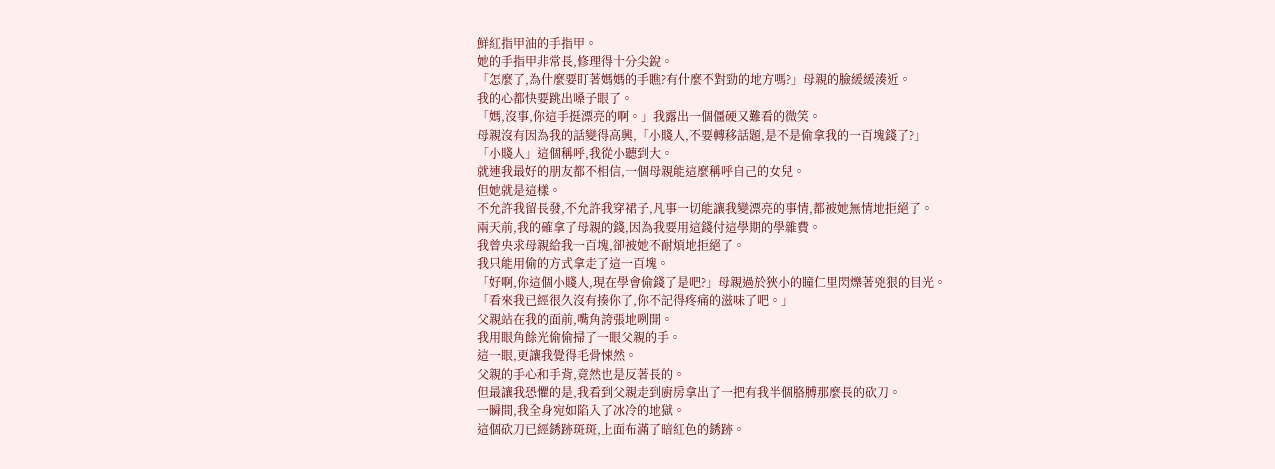鮮紅指甲油的手指甲。
她的手指甲非常長,修理得十分尖銳。
「怎麼了,為什麼要盯著媽媽的手瞧?有什麼不對勁的地方嗎?」母親的臉緩緩湊近。
我的心都快要跳出嗓子眼了。
「媽,沒事,你這手挺漂亮的啊。」我露出一個僵硬又難看的微笑。
母親沒有因為我的話變得高興,「小賤人,不要轉移話題,是不是偷拿我的一百塊錢了?」
「小賤人」這個稱呼,我從小聽到大。
就連我最好的朋友都不相信,一個母親能這麼稱呼自己的女兒。
但她就是這樣。
不允許我留長發,不允許我穿裙子,凡事一切能讓我變漂亮的事情,都被她無情地拒絕了。
兩天前,我的確拿了母親的錢,因為我要用這錢付這學期的學雜費。
我曾央求母親給我一百塊,卻被她不耐煩地拒絕了。
我只能用偷的方式拿走了這一百塊。
「好啊,你這個小賤人,現在學會偷錢了是吧?」母親過於狹小的瞳仁里閃爍著兇狠的目光。
「看來我已經很久沒有揍你了,你不記得疼痛的滋味了吧。」
父親站在我的面前,嘴角誇張地咧開。
我用眼角餘光偷偷掃了一眼父親的手。
這一眼,更讓我覺得毛骨悚然。
父親的手心和手背,竟然也是反著長的。
但最讓我恐懼的是,我看到父親走到廚房拿出了一把有我半個胳膊那麼長的砍刀。
一瞬間,我全身宛如陷入了冰冷的地獄。
這個砍刀已經銹跡斑斑,上面布滿了暗紅色的銹跡。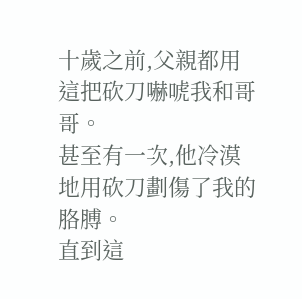十歲之前,父親都用這把砍刀嚇唬我和哥哥。
甚至有一次,他冷漠地用砍刀劃傷了我的胳膊。
直到這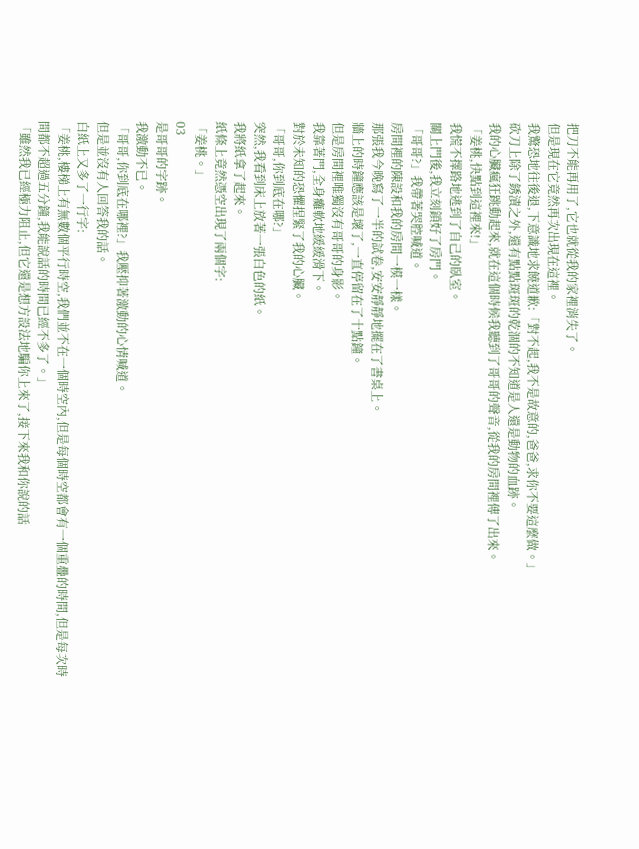把刀不能再用了,它也就從我的家裡消失了。
但是現在它竟然再次出現在這裡。
我驚恐地往後退,下意識地求饒道歉:「對不起,我不是故意的,爸爸,求你不要這麼做。」
砍刀上除了銹漬之外,還有點點斑斑的乾涸的不知道是人還是動物的血跡。
我的心臟瘋狂跳動起來,就在這個時候我聽到了哥哥的聲音,從我的房間裡傳了出來。
「姜桃,快點到這裡來!」
我慌不擇路地逃到了自己的臥室。
關上門後,我立刻鎖好了房門。
「哥哥?」我帶著哭腔喊道。
房間裡的陳設和我的房間一模一樣。
那張我今晚寫了一半的試卷,安安靜靜地擺在了書桌上。
牆上的時鐘應該是壞了,一直停留在了十點鐘。
但是房間裡唯獨沒有哥哥的身影。
我靠著門,全身癱軟地緩緩滑下。
對於未知的恐懼捏緊了我的心臟。
「哥哥,你到底在哪?」
突然,我看到床上放著一張白色的紙。
我將紙拿了起來。
紙條上竟然憑空出現了兩個字:
「姜桃。」
03
是哥哥的字跡。
我激動不已。
「哥哥,你到底在哪裡?」我壓抑著激動的心情喊道。
但是並沒有人回答我的話。
白紙上又多了一行字:
「姜桃,樓梯上有無數個平行時空,我們並不在一個時空內,但是每個時空都會有一個重疊的時間,但是每次時間都不超過五分鐘,我能說話的時間已經不多了。」
「雖然我已經極力阻止,但它還是想方設法地騙你上來了,接下來我和你說的話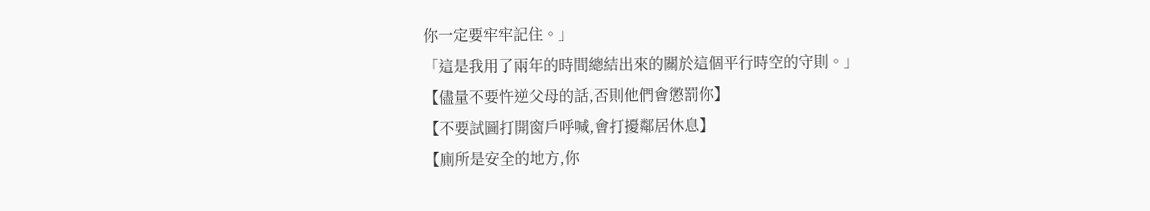你一定要牢牢記住。」
「這是我用了兩年的時間總結出來的關於這個平行時空的守則。」
【儘量不要忤逆父母的話,否則他們會懲罰你】
【不要試圖打開窗戶呼喊,會打擾鄰居休息】
【廁所是安全的地方,你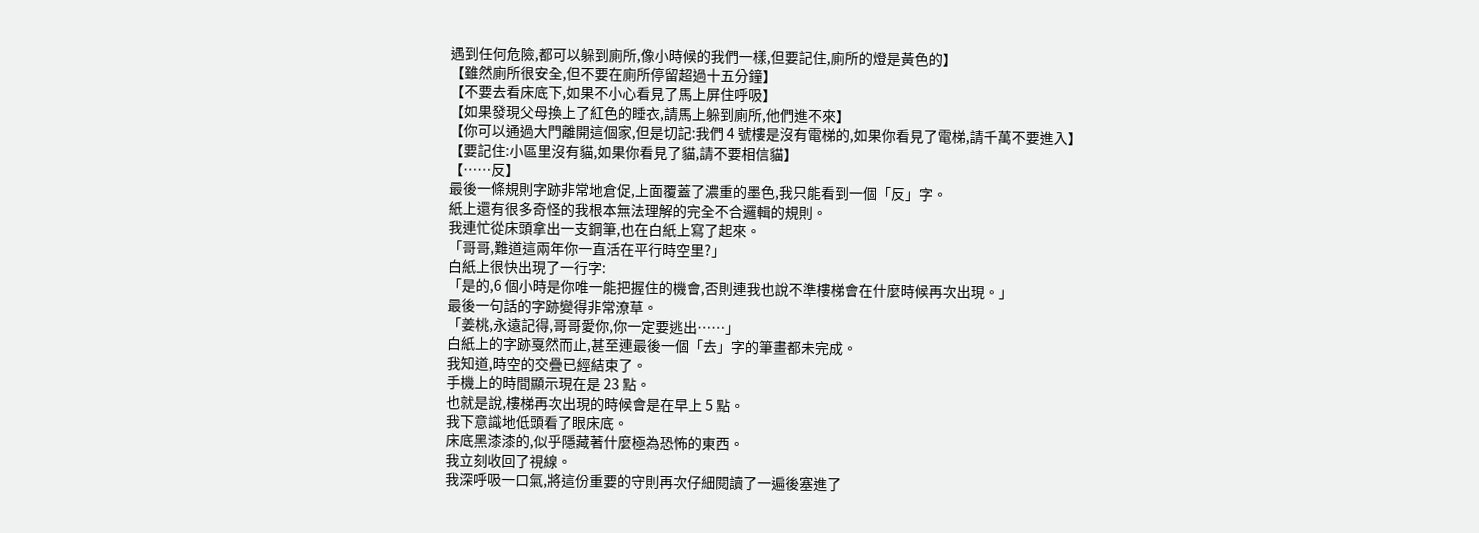遇到任何危險,都可以躲到廁所,像小時候的我們一樣,但要記住,廁所的燈是黃色的】
【雖然廁所很安全,但不要在廁所停留超過十五分鐘】
【不要去看床底下,如果不小心看見了馬上屏住呼吸】
【如果發現父母換上了紅色的睡衣,請馬上躲到廁所,他們進不來】
【你可以通過大門離開這個家,但是切記:我們 4 號樓是沒有電梯的,如果你看見了電梯,請千萬不要進入】
【要記住:小區里沒有貓,如果你看見了貓,請不要相信貓】
【……反】
最後一條規則字跡非常地倉促,上面覆蓋了濃重的墨色,我只能看到一個「反」字。
紙上還有很多奇怪的我根本無法理解的完全不合邏輯的規則。
我連忙從床頭拿出一支鋼筆,也在白紙上寫了起來。
「哥哥,難道這兩年你一直活在平行時空里?」
白紙上很快出現了一行字:
「是的,6 個小時是你唯一能把握住的機會,否則連我也說不準樓梯會在什麼時候再次出現。」
最後一句話的字跡變得非常潦草。
「姜桃,永遠記得,哥哥愛你,你一定要逃出……」
白紙上的字跡戛然而止,甚至連最後一個「去」字的筆畫都未完成。
我知道,時空的交疊已經結束了。
手機上的時間顯示現在是 23 點。
也就是說,樓梯再次出現的時候會是在早上 5 點。
我下意識地低頭看了眼床底。
床底黑漆漆的,似乎隱藏著什麼極為恐怖的東西。
我立刻收回了視線。
我深呼吸一口氣,將這份重要的守則再次仔細閱讀了一遍後塞進了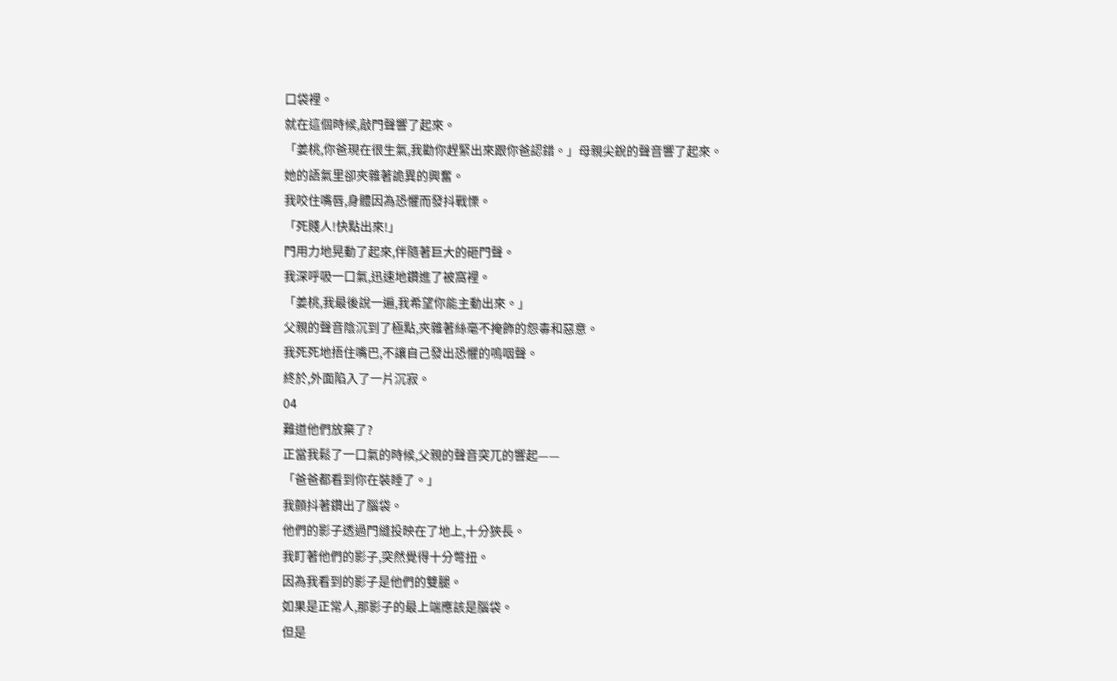口袋裡。
就在這個時候,敲門聲響了起來。
「姜桃,你爸現在很生氣,我勸你趕緊出來跟你爸認錯。」母親尖銳的聲音響了起來。
她的語氣里卻夾雜著詭異的興奮。
我咬住嘴唇,身體因為恐懼而發抖戰慄。
「死賤人!快點出來!」
門用力地晃動了起來,伴隨著巨大的砸門聲。
我深呼吸一口氣,迅速地鑽進了被窩裡。
「姜桃,我最後說一遍,我希望你能主動出來。」
父親的聲音陰沉到了極點,夾雜著絲毫不掩飾的怨毒和惡意。
我死死地捂住嘴巴,不讓自己發出恐懼的嗚咽聲。
終於,外面陷入了一片沉寂。
04
難道他們放棄了?
正當我鬆了一口氣的時候,父親的聲音突兀的響起——
「爸爸都看到你在裝睡了。」
我顫抖著鑽出了腦袋。
他們的影子透過門縫投映在了地上,十分狹長。
我盯著他們的影子,突然覺得十分彆扭。
因為我看到的影子是他們的雙腿。
如果是正常人,那影子的最上端應該是腦袋。
但是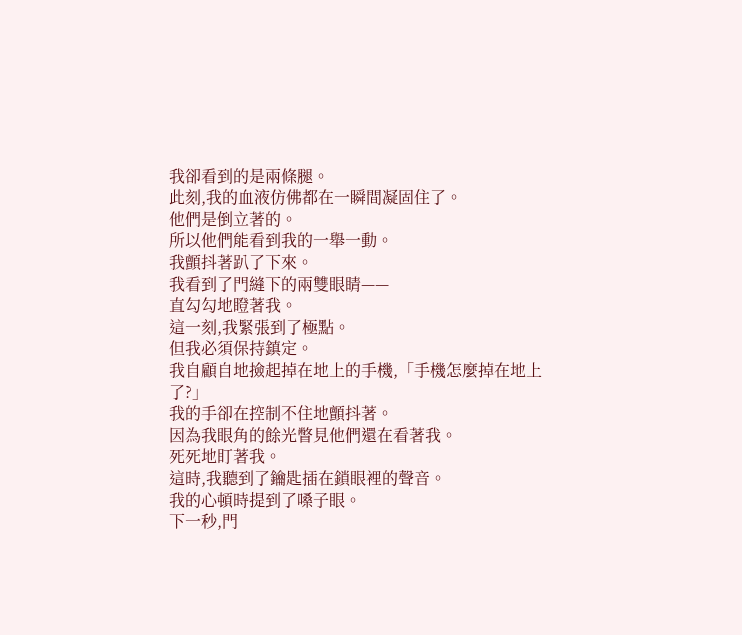我卻看到的是兩條腿。
此刻,我的血液仿佛都在一瞬間凝固住了。
他們是倒立著的。
所以他們能看到我的一舉一動。
我顫抖著趴了下來。
我看到了門縫下的兩雙眼睛——
直勾勾地瞪著我。
這一刻,我緊張到了極點。
但我必須保持鎮定。
我自顧自地撿起掉在地上的手機,「手機怎麼掉在地上了?」
我的手卻在控制不住地顫抖著。
因為我眼角的餘光瞥見他們還在看著我。
死死地盯著我。
這時,我聽到了鑰匙插在鎖眼裡的聲音。
我的心頓時提到了嗓子眼。
下一秒,門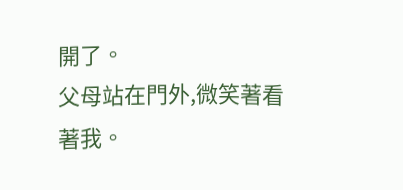開了。
父母站在門外,微笑著看著我。